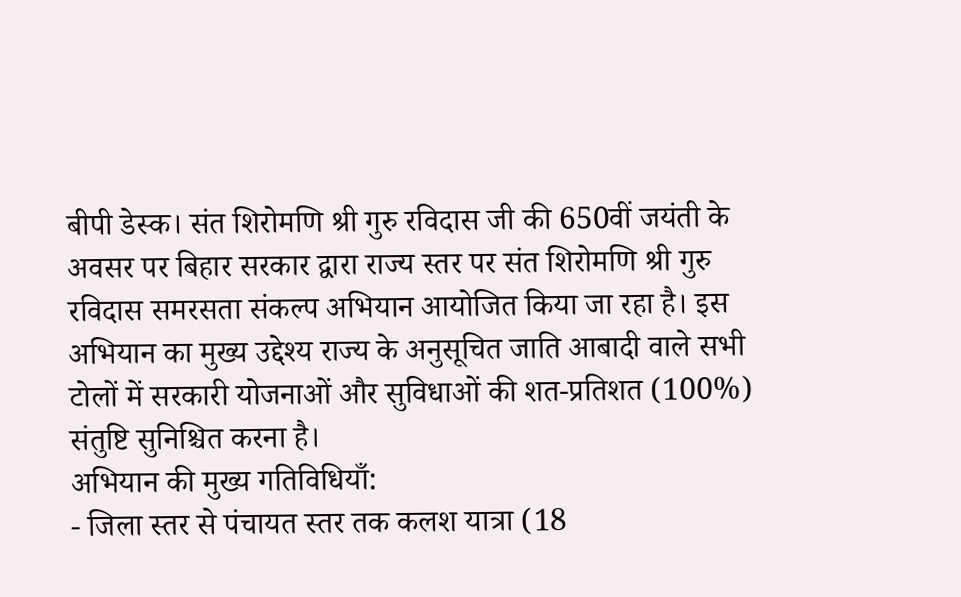बीपी डेस्क। संत शिरोमणि श्री गुरु रविदास जी की 650वीं जयंती के अवसर पर बिहार सरकार द्वारा राज्य स्तर पर संत शिरोमणि श्री गुरु रविदास समरसता संकल्प अभियान आयोजित किया जा रहा है। इस अभियान का मुख्य उद्देश्य राज्य के अनुसूचित जाति आबादी वाले सभी टोलों में सरकारी योजनाओं और सुविधाओं की शत-प्रतिशत (100%) संतुष्टि सुनिश्चित करना है।
अभियान की मुख्य गतिविधियाँ:
- जिला स्तर से पंचायत स्तर तक कलश यात्रा (18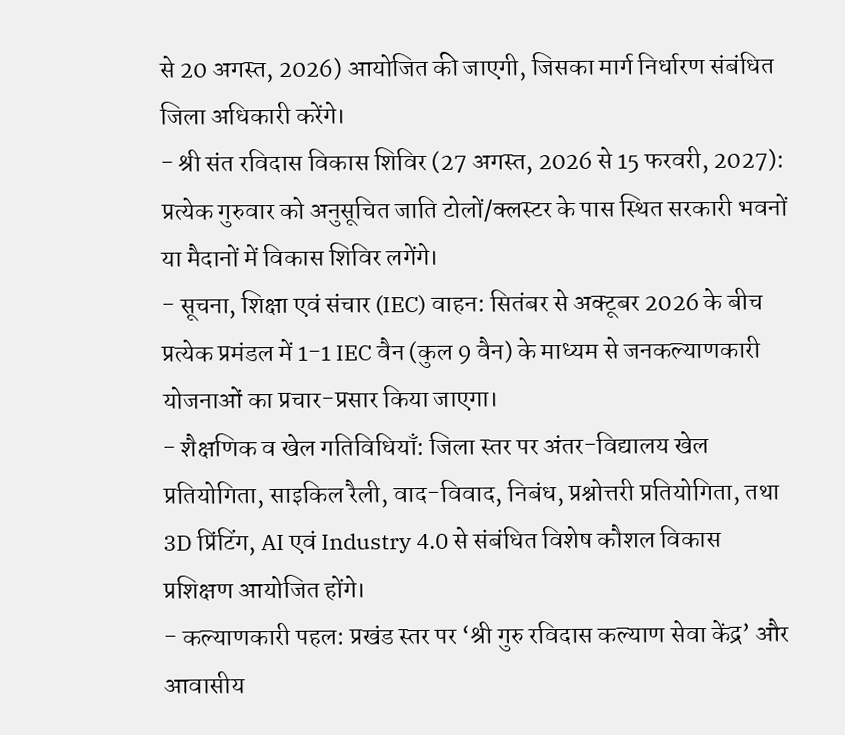से 20 अगस्त, 2026) आयोजित की जाएगी, जिसका मार्ग निर्धारण संबंधित जिला अधिकारी करेंगे।
- श्री संत रविदास विकास शिविर (27 अगस्त, 2026 से 15 फरवरी, 2027): प्रत्येक गुरुवार को अनुसूचित जाति टोलों/क्लस्टर के पास स्थित सरकारी भवनों या मैदानों में विकास शिविर लगेंगे।
- सूचना, शिक्षा एवं संचार (IEC) वाहन: सितंबर से अक्टूबर 2026 के बीच प्रत्येक प्रमंडल में 1-1 IEC वैन (कुल 9 वैन) के माध्यम से जनकल्याणकारी योजनाओं का प्रचार-प्रसार किया जाएगा।
- शैक्षणिक व खेल गतिविधियाँ: जिला स्तर पर अंतर-विद्यालय खेल प्रतियोगिता, साइकिल रैली, वाद-विवाद, निबंध, प्रश्नोत्तरी प्रतियोगिता, तथा 3D प्रिंटिंग, AI एवं Industry 4.0 से संबंधित विशेष कौशल विकास प्रशिक्षण आयोजित होंगे।
- कल्याणकारी पहल: प्रखंड स्तर पर ‘श्री गुरु रविदास कल्याण सेवा केंद्र’ और आवासीय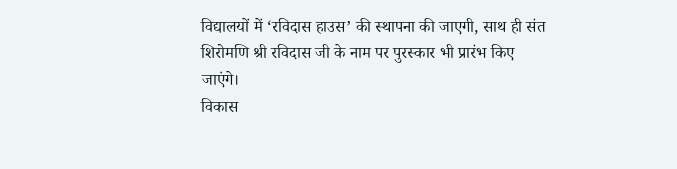विद्यालयों में ‘रविदास हाउस’ की स्थापना की जाएगी, साथ ही संत शिरोमणि श्री रविदास जी के नाम पर पुरस्कार भी प्रारंभ किए जाएंगे।
विकास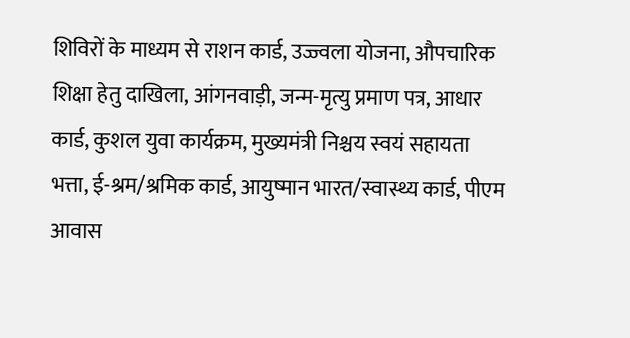शिविरों के माध्यम से राशन कार्ड, उज्ज्वला योजना, औपचारिक शिक्षा हेतु दाखिला, आंगनवाड़ी, जन्म-मृत्यु प्रमाण पत्र, आधार कार्ड, कुशल युवा कार्यक्रम, मुख्यमंत्री निश्चय स्वयं सहायता भत्ता, ई-श्रम/श्रमिक कार्ड, आयुष्मान भारत/स्वास्थ्य कार्ड, पीएम आवास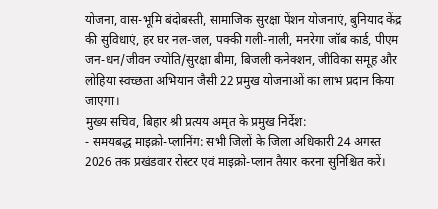योजना, वास-भूमि बंदोबस्ती, सामाजिक सुरक्षा पेंशन योजनाएं, बुनियाद केंद्र की सुविधाएं, हर घर नल-जल, पक्की गली-नाली, मनरेगा जॉब कार्ड, पीएम जन-धन/जीवन ज्योति/सुरक्षा बीमा, बिजली कनेक्शन, जीविका समूह और लोहिया स्वच्छता अभियान जैसी 22 प्रमुख योजनाओं का लाभ प्रदान किया जाएगा।
मुख्य सचिव, बिहार श्री प्रत्यय अमृत के प्रमुख निर्देश:
- समयबद्ध माइक्रो-प्लानिंग: सभी जिलों के जिला अधिकारी 24 अगस्त 2026 तक प्रखंडवार रोस्टर एवं माइक्रो-प्लान तैयार करना सुनिश्चित करें।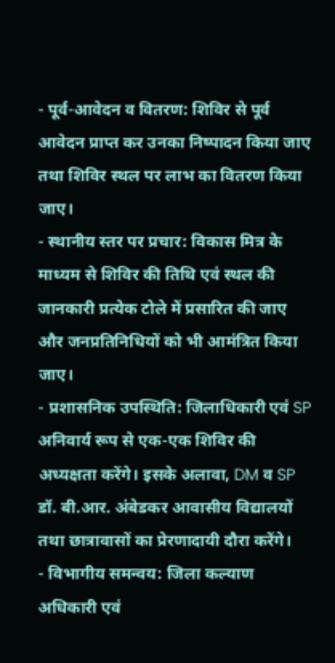- पूर्व-आवेदन व वितरण: शिविर से पूर्व आवेदन प्राप्त कर उनका निष्पादन किया जाए तथा शिविर स्थल पर लाभ का वितरण किया जाए।
- स्थानीय स्तर पर प्रचार: विकास मित्र के माध्यम से शिविर की तिथि एवं स्थल की जानकारी प्रत्येक टोले में प्रसारित की जाए और जनप्रतिनिधियों को भी आमंत्रित किया जाए।
- प्रशासनिक उपस्थिति: जिलाधिकारी एवं SP अनिवार्य रूप से एक-एक शिविर की अध्यक्षता करेंगे। इसके अलावा, DM व SP डॉ. बी.आर. अंबेडकर आवासीय विद्यालयों तथा छात्रावासों का प्रेरणादायी दौरा करेंगे।
- विभागीय समन्वय: जिला कल्याण अधिकारी एवं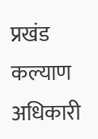प्रखंड कल्याण अधिकारी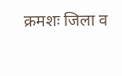क्रमशः जिला व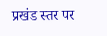प्रखंड स्तर पर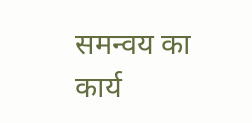समन्वय का कार्य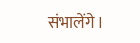संभालेंगे।